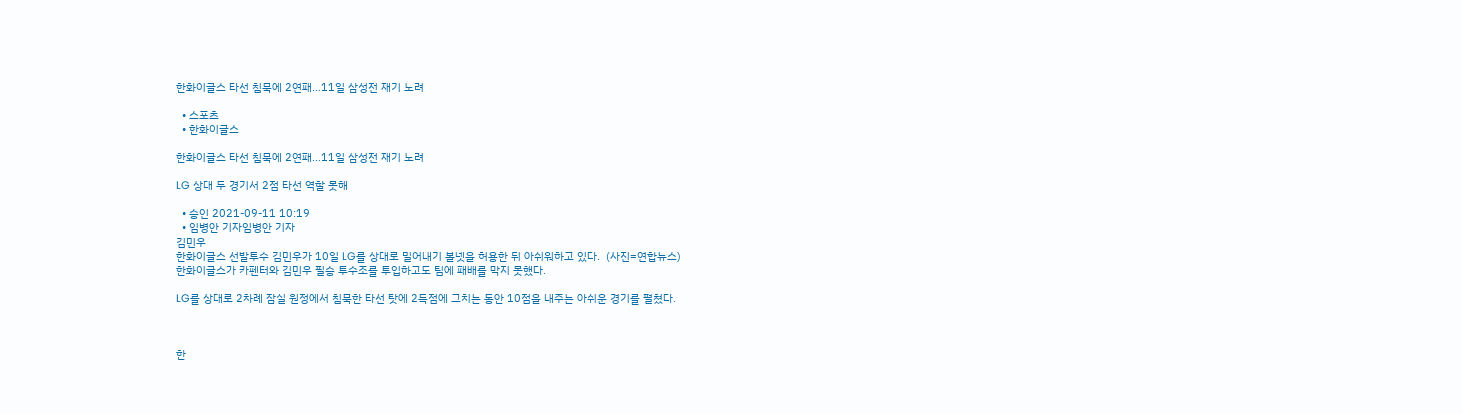한화이글스 타선 침묵에 2연패…11일 삼성전 재기 노려

  • 스포츠
  • 한화이글스

한화이글스 타선 침묵에 2연패…11일 삼성전 재기 노려

LG 상대 두 경기서 2점 타선 역할 못해

  • 승인 2021-09-11 10:19
  • 임병안 기자임병안 기자
김민우
한화이글스 선발투수 김민우가 10일 LG를 상대로 밀어내기 볼넷을 허용한 뒤 아쉬워하고 있다.  (사진=연합뉴스)
한화이글스가 카펜터와 김민우 필승 투수조를 투입하고도 팀에 패배를 막지 못했다.

LG를 상대로 2차례 잠실 원정에서 침묵한 타선 탓에 2득점에 그치는 동안 10점을 내주는 아쉬운 경기를 펼쳤다.



한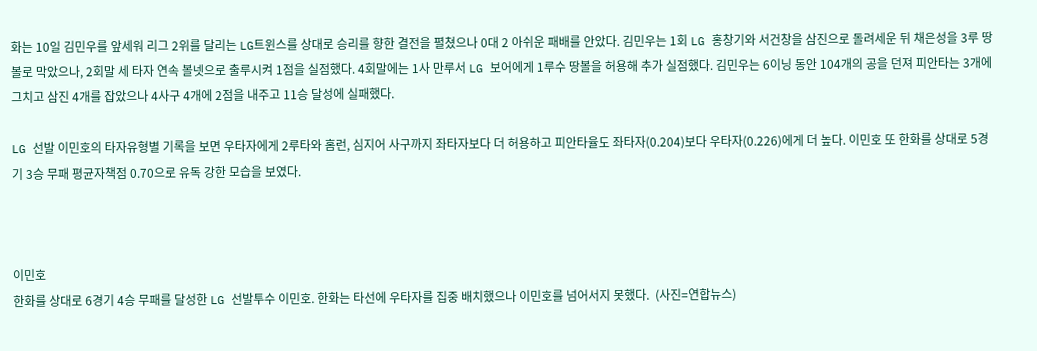화는 10일 김민우를 앞세워 리그 2위를 달리는 LG트윈스를 상대로 승리를 향한 결전을 펼쳤으나 0대 2 아쉬운 패배를 안았다. 김민우는 1회 LG 홍창기와 서건창을 삼진으로 돌려세운 뒤 채은성을 3루 땅볼로 막았으나, 2회말 세 타자 연속 볼넷으로 출루시켜 1점을 실점했다. 4회말에는 1사 만루서 LG 보어에게 1루수 땅볼을 허용해 추가 실점했다. 김민우는 6이닝 동안 104개의 공을 던져 피안타는 3개에 그치고 삼진 4개를 잡았으나 4사구 4개에 2점을 내주고 11승 달성에 실패했다.

LG 선발 이민호의 타자유형별 기록을 보면 우타자에게 2루타와 홈런, 심지어 사구까지 좌타자보다 더 허용하고 피안타율도 좌타자(0.204)보다 우타자(0.226)에게 더 높다. 이민호 또 한화를 상대로 5경기 3승 무패 평균자책점 0.70으로 유독 강한 모습을 보였다.



이민호
한화를 상대로 6경기 4승 무패를 달성한 LG 선발투수 이민호. 한화는 타선에 우타자를 집중 배치했으나 이민호를 넘어서지 못했다.  (사진=연합뉴스)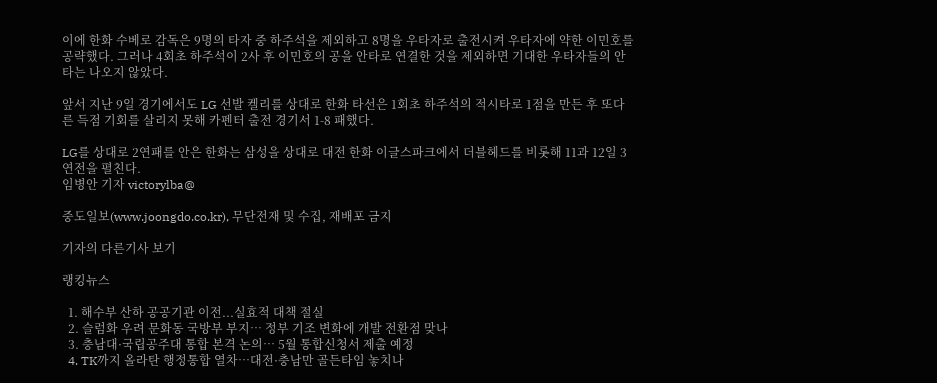이에 한화 수베로 감독은 9명의 타자 중 하주석을 제외하고 8명을 우타자로 출전시켜 우타자에 약한 이민호를 공략했다. 그러나 4회초 하주석이 2사 후 이민호의 공을 안타로 연결한 것을 제외하면 기대한 우타자들의 안타는 나오지 않았다.

앞서 지난 9일 경기에서도 LG 선발 켈리를 상대로 한화 타선은 1회초 하주석의 적시타로 1점을 만든 후 또다른 득점 기회를 살리지 못해 카펜터 출전 경기서 1-8 패했다.

LG를 상대로 2연패를 안은 한화는 삼성을 상대로 대전 한화 이글스파크에서 더블헤드를 비롯해 11과 12일 3연전을 펼친다.
임병안 기자 victorylba@

중도일보(www.joongdo.co.kr), 무단전재 및 수집, 재배포 금지

기자의 다른기사 보기

랭킹뉴스

  1. 해수부 산하 공공기관 이전...실효적 대책 절실
  2. 슬럼화 우려 문화동 국방부 부지… 정부 기조 변화에 개발 전환점 맞나
  3. 충남대·국립공주대 통합 본격 논의… 5월 통합신청서 제출 예정
  4. TK까지 올라탄 행정통합 열차…대전·충남만 골든타임 놓치나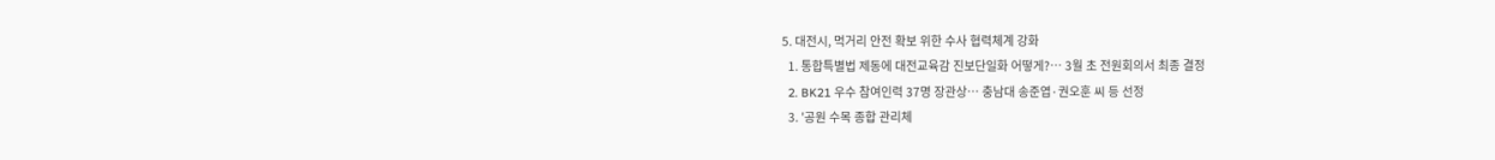5. 대전시, 먹거리 안전 확보 위한 수사 협력체계 강화
  1. 통합특별법 제동에 대전교육감 진보단일화 어떻게?… 3월 초 전원회의서 최종 결정
  2. BK21 우수 참여인력 37명 장관상… 충남대 송준엽·권오훈 씨 등 선정
  3. '공원 수목 종합 관리체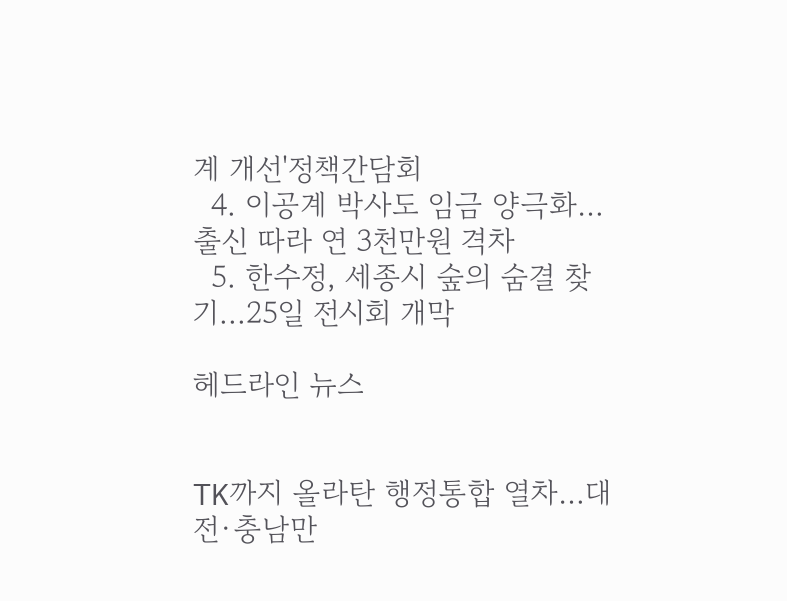계 개선'정책간담회
  4. 이공계 박사도 임금 양극화… 출신 따라 연 3천만원 격차
  5. 한수정, 세종시 숲의 숨결 찾기...25일 전시회 개막

헤드라인 뉴스


TK까지 올라탄 행정통합 열차…대전·충남만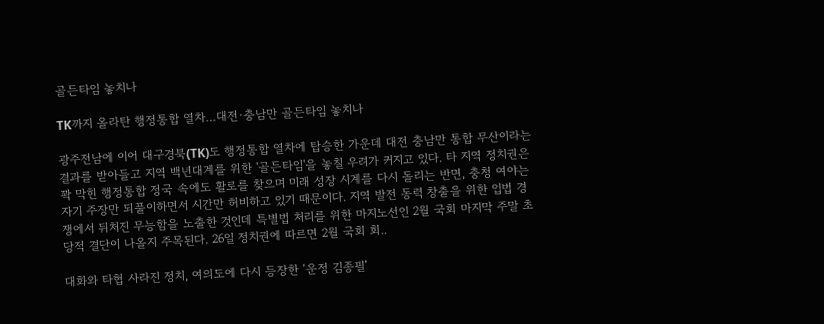골든타임 놓치나

TK까지 올라탄 행정통합 열차…대전·충남만 골든타임 놓치나

광주전남에 이어 대구경북(TK)도 행정통합 열차에 탑승한 가운데 대전 충남만 통합 무산이라는 결과를 받아들고 지역 백년대계를 위한 '골든타임'을 놓칠 우려가 커지고 있다. 타 지역 정치권은 꽉 막힌 행정통합 정국 속에도 활로를 찾으며 미래 성장 시계를 다시 돌리는 반면, 충청 여야는 자기 주장만 되풀이하면서 시간만 허비하고 있기 때문이다. 지역 발전 동력 창출을 위한 입법 경쟁에서 뒤처진 무능함을 노출한 것인데 특별법 처리를 위한 마지노선인 2월 국회 마지막 주말 초당적 결단이 나올지 주목된다. 26일 정치권에 따르면 2월 국회 회..

대화와 타협 사라진 정치, 여의도에 다시 등장한 ‘운정 김종필’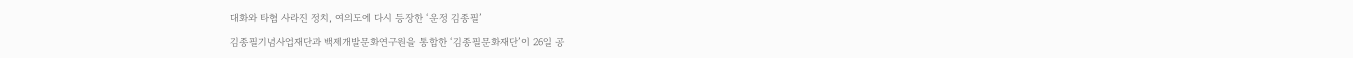대화와 타협 사라진 정치, 여의도에 다시 등장한 ‘운정 김종필’

김종필기념사업재단과 백제개발문화연구원을 통합한 ‘김종필문화재단’이 26일 공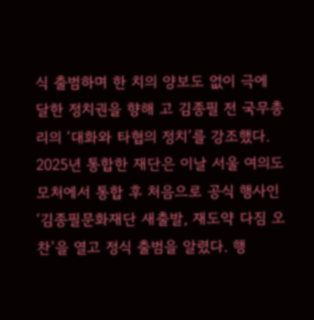식 출범하며 한 치의 양보도 없이 극에 달한 정치권을 향해 고 김종필 전 국무총리의 ‘대화와 타협의 정치’를 강조했다. 2025년 통합한 재단은 이날 서울 여의도 모처에서 통합 후 처음으로 공식 행사인 ‘김종필문화재단 새출발, 재도약 다짐 오찬’을 열고 정식 출범을 알렸다. 행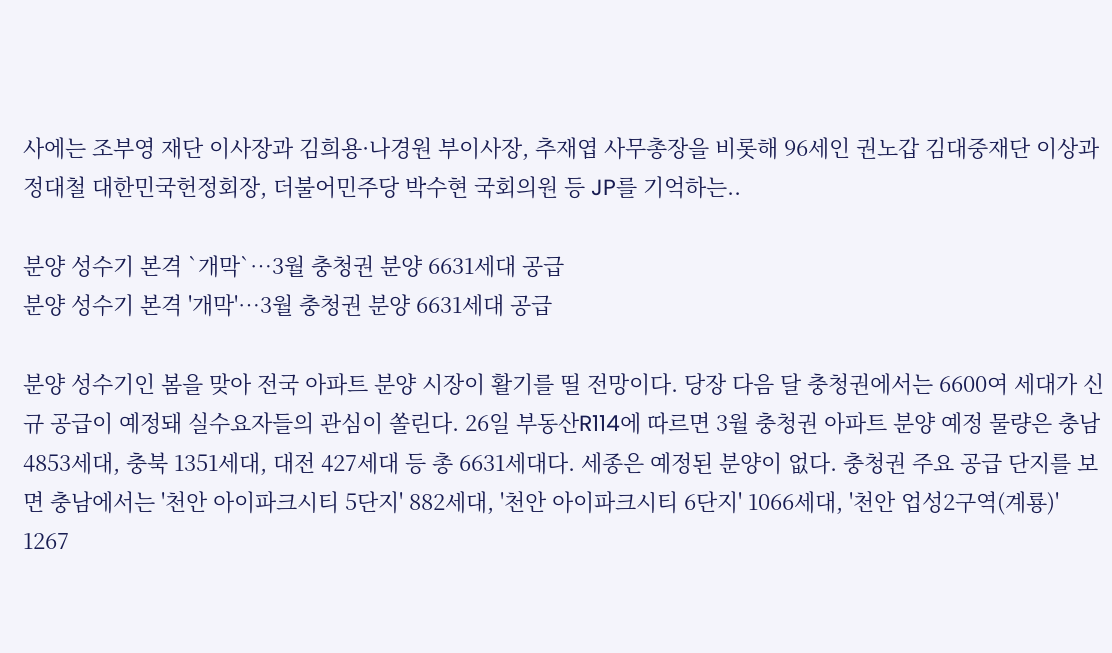사에는 조부영 재단 이사장과 김희용·나경원 부이사장, 추재엽 사무총장을 비롯해 96세인 권노갑 김대중재단 이상과 정대철 대한민국헌정회장, 더불어민주당 박수현 국회의원 등 JP를 기억하는..

분양 성수기 본격 `개막`…3월 충청권 분양 6631세대 공급
분양 성수기 본격 '개막'…3월 충청권 분양 6631세대 공급

분양 성수기인 봄을 맞아 전국 아파트 분양 시장이 활기를 띨 전망이다. 당장 다음 달 충청권에서는 6600여 세대가 신규 공급이 예정돼 실수요자들의 관심이 쏠린다. 26일 부동산R114에 따르면 3월 충청권 아파트 분양 예정 물량은 충남 4853세대, 충북 1351세대, 대전 427세대 등 총 6631세대다. 세종은 예정된 분양이 없다. 충청권 주요 공급 단지를 보면 충남에서는 '천안 아이파크시티 5단지' 882세대, '천안 아이파크시티 6단지' 1066세대, '천안 업성2구역(계룡)' 1267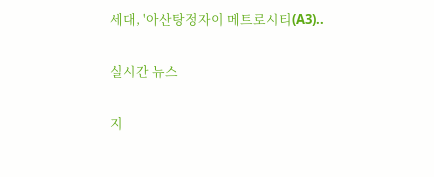세대, '아산탕정자이 메트로시티(A3)..

실시간 뉴스

지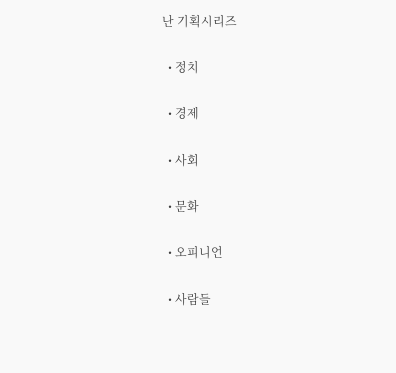난 기획시리즈

  • 정치

  • 경제

  • 사회

  • 문화

  • 오피니언

  • 사람들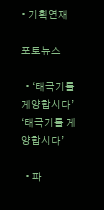• 기획연재

포토뉴스

  • ‘태극기를 게양합시다’ ‘태극기를 게양합시다’

  • 파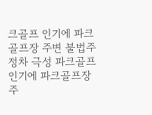크골프 인기에 파크골프장 주변 불법주정차 극성 파크골프 인기에 파크골프장 주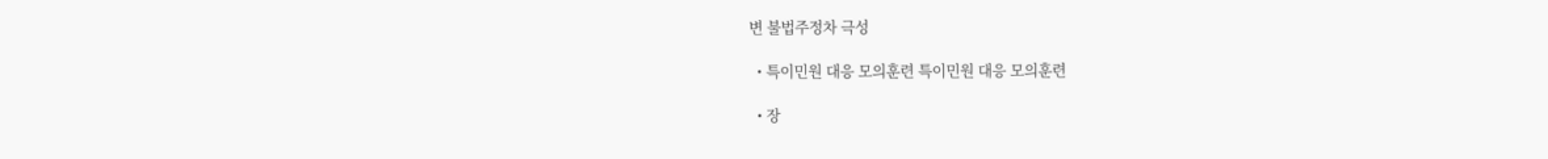변 불법주정차 극성

  • 특이민원 대응 모의훈련 특이민원 대응 모의훈련

  • 장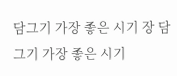담그기 가장 좋은 시기 장 담그기 가장 좋은 시기